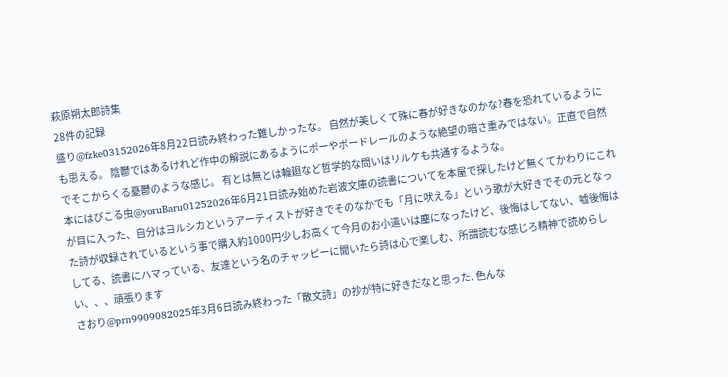萩原朔太郎詩集
28件の記録
盛り@fzke03152026年8月22日読み終わった難しかったな。 自然が美しくて殊に春が好きなのかな?春を恐れているようにも思える。 陰鬱ではあるけれど作中の解説にあるようにポーやボードレールのような絶望の暗さ重みではない。正直で自然でそこからくる憂鬱のような感じ。 有とは無とは輪廻など哲学的な問いはリルケも共通するような。
本にはびこる虫@yoruBaru01252026年6月21日読み始めた岩波文庫の読書についてを本屋で探したけど無くてかわりにこれが目に入った、自分はヨルシカというアーティストが好きでそのなかでも「月に吠える」という歌が大好きでその元となった詩が収録されているという事で購入約1000円少しお高くて今月のお小遣いは塵になったけど、後悔はしてない、嘘後悔はしてる、読書にハマっている、友達という名のチャッピーに聞いたら詩は心で楽しむ、所謂読むな感じろ精神で読めらしい、、、頑張ります
さおり@prn9909082025年3月6日読み終わった「散文詩」の抄が特に好きだなと思った. 色んな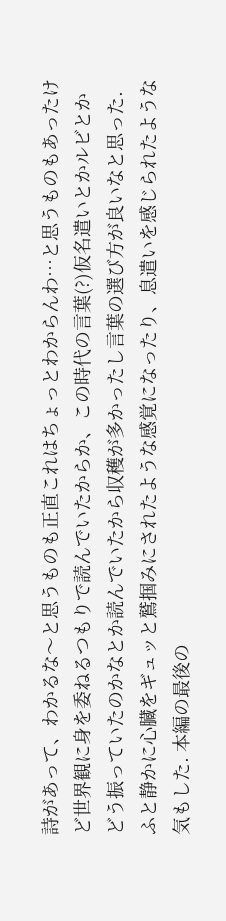詩があって、わかるな〜と思うものも正直これはちょっとわからんわ…と思うものもあったけど世界観に身を委ねるつもりで読んでいたからか、この時代の言葉(?)仮名遣いとかルビとかどう振っていたのかなとか読んでいたから収穫が多かったし言葉の選び方が良いなと思った.ふと静かに心臓をギュッと鷲掴みにされたような感覚になったり、息遣いを感じられたような気もした. 本編の最後の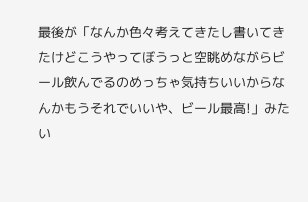最後が「なんか色々考えてきたし書いてきたけどこうやってぼうっと空眺めながらビール飲んでるのめっちゃ気持ちいいからなんかもうそれでいいや、ビール最高!」みたい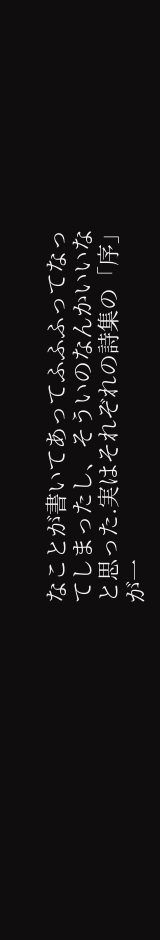なことが書いてあってふふふってなってしまったし、そういのなんかいいなと思った.実はそれぞれの詩集の「序」が一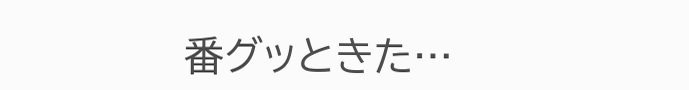番グッときた…